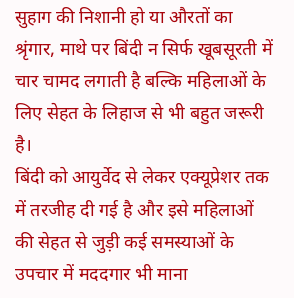सुहाग की निशानी हो या औरतों का श्रृंगार, माथे पर बिंदी न सिर्फ खूबसूरती में चार चामद लगाती है बल्कि महिलाओं के लिए सेहत के लिहाज से भी बहुत जरूरी है।
बिंदी को आयुर्वेद से लेकर एक्यूप्रेशर तक में तरजीह दी गई है और इसे महिलाओं की सेहत से जुड़ी कई समस्याओं के उपचार में मददगार भी माना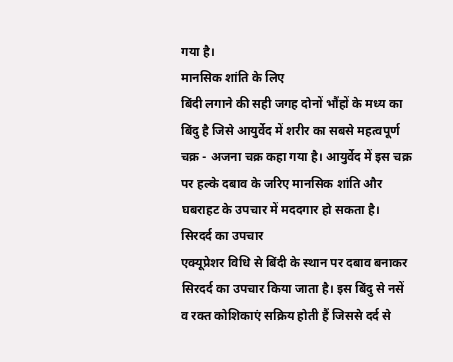गया है।
मानसिक शांति के लिए
बिंदी लगाने की सही जगह दोनों भौंहों के मध्य का बिंदु है जिसे आयुर्वेद में शरीर का सबसे महत्वपूर्ण चक्र - अजना चक्र कहा गया है। आयुर्वेद में इस चक्र पर हल्के दबाव के जरिए मानसिक शांति और घबराहट के उपचार में मददगार हो सकता है।
सिरदर्द का उपचार
एक्यूप्रेशर विधि से बिंदी के स्थान पर दबाव बनाकर सिरदर्द का उपचार किया जाता है। इस बिंदु से नसें व रक्त कोशिकाएं सक्रिय होती हैं जिससे दर्द से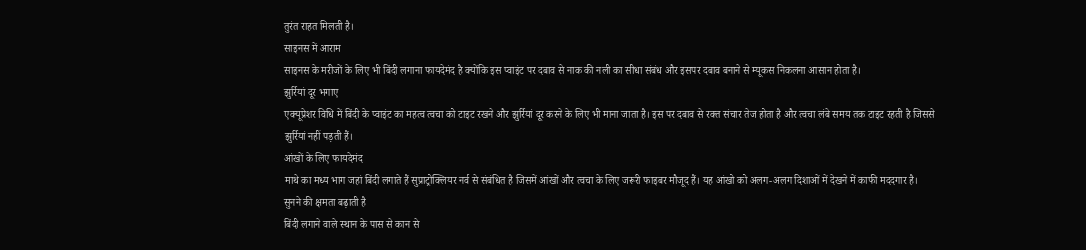तुरंत राहत मिलती है।
साइनस में आराम
साइनस के मरीजों के लिए भी बिंदी लगाना फायदेमंद है क्योंकि इस प्वाइंट पर दबाव से नाक की नली का सीधा संबंध और इसपर दबाव बनाने से म्यूकस निकलना आसान होता है।
झुर्रियां दूर भगाए
एक्यूप्रेशर विधि में बिंदी के प्वाइंट का महत्व त्वचा को टाइट रखने और झुर्रियां दूर करने के लिए भी माना जाता है। इस पर दबाव से रक्त संचार तेज होता है और त्वचा लंबे समय तक टाइट रहती है जिससे झुर्रियां नहीं पड़ती हैं।
आंखों के लिए फायदेमंद
माथे का मध्य भाग जहां बिंदी लगाते हैं सुप्राट्रोक्लियर नर्व से संबंधित है जिसमें आंखों और त्वचा के लिए जरूरी फाइबर मौजूद हैं। यह आंखो को अलग-अलग दिशाओं में देखने में काफी मददगार है।
सुनने की क्षमता बढ़ाती है
बिंदी लगाने वाले स्थान के पास से कान से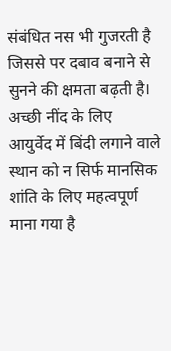संबंधित नस भी गुजरती है जिससे पर दबाव बनाने से सुनने की क्षमता बढ़ती है।
अच्छी नींद के लिए
आयुर्वेद में बिंदी लगाने वाले स्थान को न सिर्फ मानसिक शांति के लिए महत्वपूर्ण माना गया है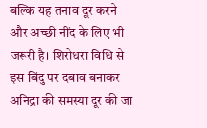बल्कि यह तनाव दूर करने और अच्छी नींद के लिए भी जरूरी है। शिरोधरा विधि से इस बिंदु पर दबाव बनाकर अनिद्रा की समस्या दूर की जा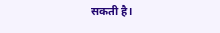सकती है।